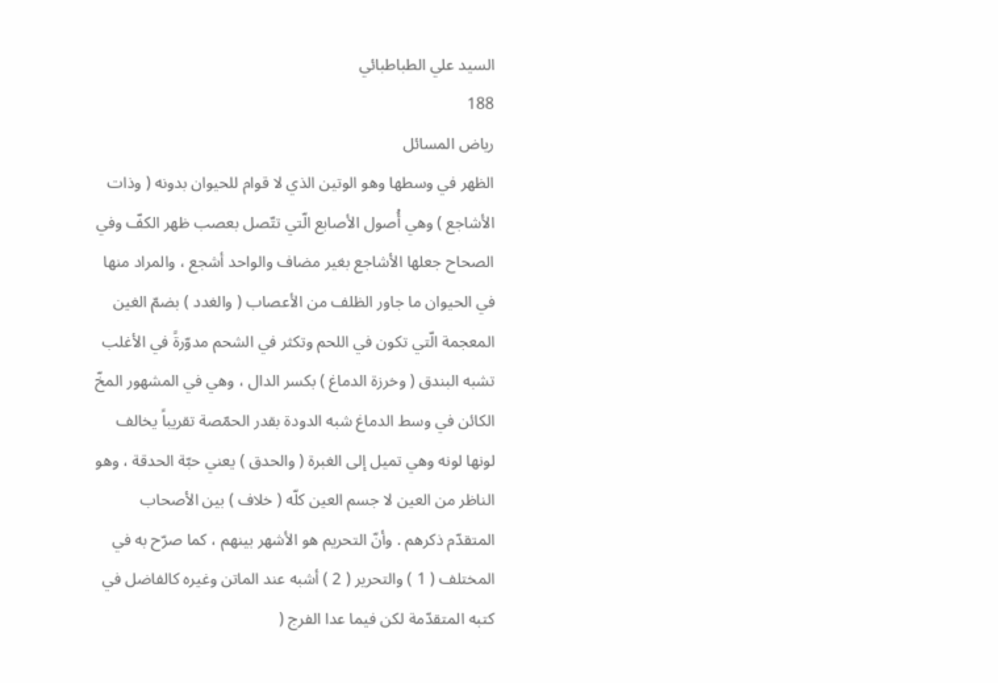السيد علي الطباطبائي
188
رياض المسائل
الظهر في وسطها وهو الوتين الذي لا قوام للحيوان بدونه ( وذات الأشاجع ) وهي أُصول الأصابع الّتي تتّصل بعصب ظهر الكفّ وفي الصحاح جعلها الأشاجع بغير مضاف والواحد أشجع ، والمراد منها في الحيوان ما جاور الظلف من الأعصاب ( والغدد ) بضمّ الغين المعجمة الّتي تكون في اللحم وتكثر في الشحم مدوّرةً في الأغلب تشبه البندق ( وخرزة الدماغ ) بكسر الدال ، وهي في المشهور المخّ الكائن في وسط الدماغ شبه الدودة بقدر الحمّصة تقريباً يخالف لونها لونه وهي تميل إلى الغبرة ( والحدق ) يعني حبّة الحدقة ، وهو الناظر من العين لا جسم العين كلّه ( خلاف ) بين الأصحاب المتقدّم ذكرهم . وأنّ التحريم هو الأشهر بينهم ، كما صرّح به في المختلف ( 1 ) والتحرير ( 2 ) أشبه عند الماتن وغيره كالفاضل في كتبه المتقدّمة لكن فيما عدا الفرج (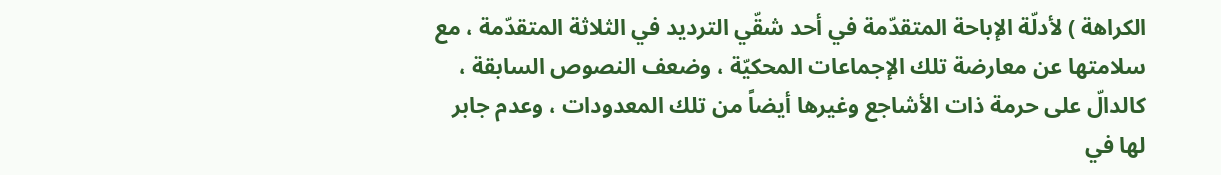الكراهة ) لأدلّة الإباحة المتقدّمة في أحد شقّي الترديد في الثلاثة المتقدّمة ، مع سلامتها عن معارضة تلك الإجماعات المحكيّة ، وضعف النصوص السابقة ، كالدالّ على حرمة ذات الأشاجع وغيرها أيضاً من تلك المعدودات ، وعدم جابر لها في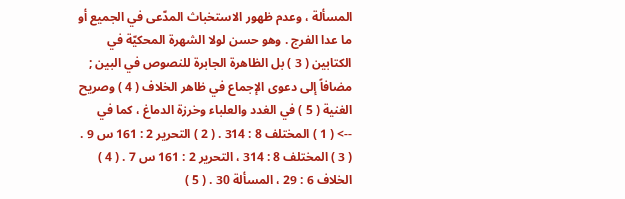المسألة ، وعدم ظهور الاستخباث المدّعى في الجميع أو ما عدا الفرج . وهو حسن لولا الشهرة المحكيّة في الكتابين ( 3 ) بل الظاهرة الجابرة للنصوص في البين ; مضافاً إلى دعوى الإجماع في ظاهر الخلاف ( 4 ) وصريح الغنية ( 5 ) في الغدد والعلباء وخرزة الدماغ ، كما في
--> ( 1 ) المختلف 8 : 314 . ( 2 ) التحرير 2 : 161 س 9 . ( 3 ) المختلف 8 : 314 ، التحرير 2 : 161 س 7 . ( 4 ) الخلاف 6 : 29 ، المسألة 30 . ( 5 )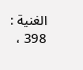الغنية : 398 ،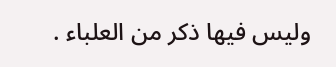وليس فيها ذكر من العلباء .